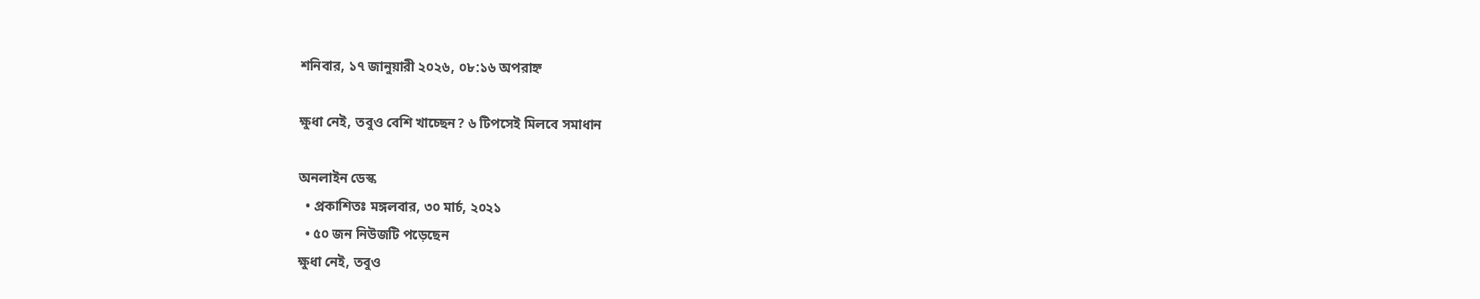শনিবার, ১৭ জানুয়ারী ২০২৬, ০৮:১৬ অপরাহ্ন

ক্ষুধা নেই, তবুও বেশি খাচ্ছেন? ৬ টিপসেই মিলবে সমাধান

অনলাইন ডেস্ক
  • প্রকাশিতঃ মঙ্গলবার, ৩০ মার্চ, ২০২১
  • ৫০ জন নিউজটি পড়েছেন
ক্ষুধা নেই, তবুও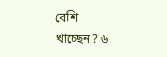বেশি খাচ্ছেন? ৬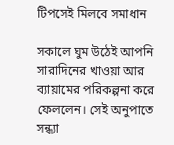টিপসেই মিলবে সমাধান

সকালে ঘুম উঠেই আপনি সারাদিনের খাওয়া আর ব্যায়ামের পরিকল্পনা করে ফেললেন। সেই অনুপাতে সন্ধ্যা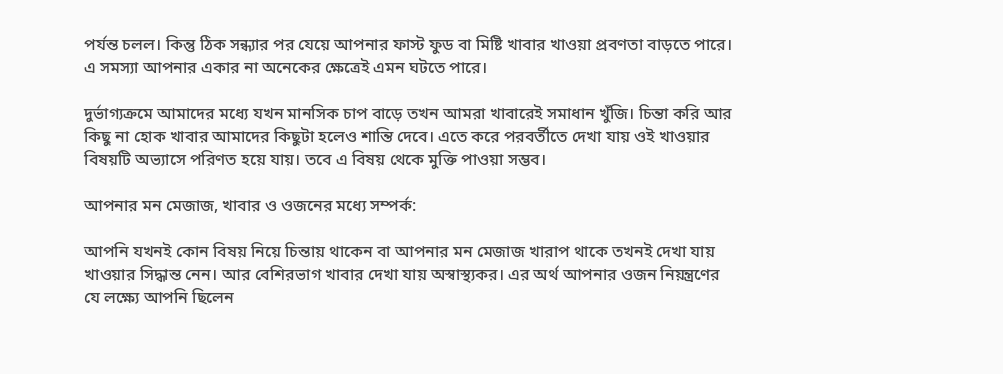পর্যন্ত চলল। কিন্তু ঠিক সন্ধ্যার পর যেয়ে আপনার ফাস্ট ফুড বা মিষ্টি খাবার খাওয়া প্রবণতা বাড়তে পারে। এ সমস্যা আপনার একার না অনেকের ক্ষেত্রেই এমন ঘটতে পারে।

দুর্ভাগ্যক্রমে আমাদের মধ্যে যখন মানসিক চাপ বাড়ে তখন আমরা খাবারেই সমাধান খুঁজি। চিন্তা করি আর কিছু না হোক খাবার আমাদের কিছুটা হলেও শান্তি দেবে। এতে করে পরবর্তীতে দেখা যায় ওই খাওয়ার বিষয়টি অভ্যাসে পরিণত হয়ে যায়। তবে এ বিষয় থেকে মুক্তি পাওয়া সম্ভব।

আপনার মন মেজাজ, খাবার ও ওজনের মধ্যে সম্পর্ক:

আপনি যখনই কোন বিষয় নিয়ে চিন্তায় থাকেন বা আপনার মন মেজাজ খারাপ থাকে তখনই দেখা যায় খাওয়ার সিদ্ধান্ত নেন। আর বেশিরভাগ খাবার দেখা যায় অস্বাস্থ্যকর। এর অর্থ আপনার ওজন নিয়ন্ত্রণের যে লক্ষ্যে আপনি ছিলেন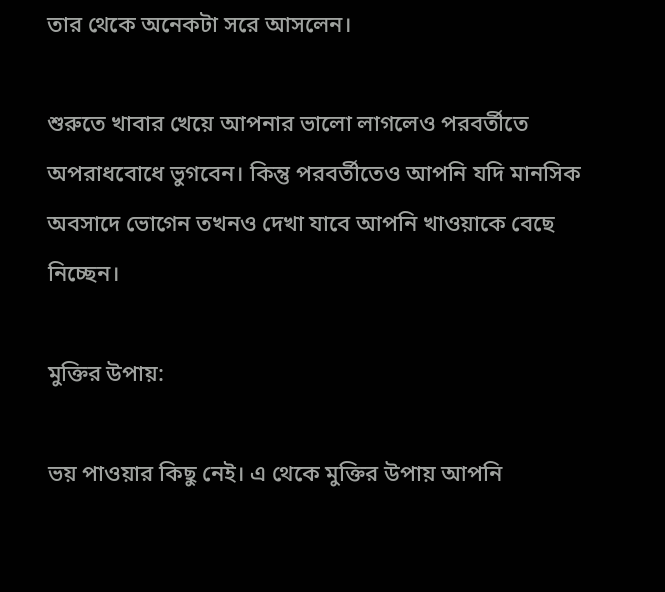তার থেকে অনেকটা সরে আসলেন।

শুরুতে খাবার খেয়ে আপনার ভালো লাগলেও পরবর্তীতে অপরাধবোধে ভুগবেন। কিন্তু পরবর্তীতেও আপনি যদি মানসিক অবসাদে ভোগেন তখনও দেখা যাবে আপনি খাওয়াকে বেছে নিচ্ছেন।

মুক্তির উপায়:

ভয় পাওয়ার কিছু নেই। এ থেকে মুক্তির উপায় আপনি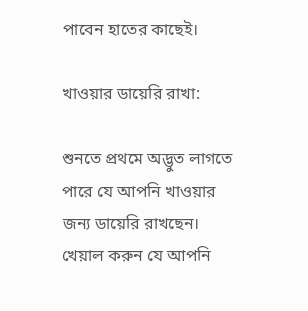পাবেন হাতের কাছেই।

খাওয়ার ডায়েরি রাখা:

শুনতে প্রথমে অদ্ভুত লাগতে পারে যে আপনি খাওয়ার জন্য ডায়েরি রাখছেন। খেয়াল করুন যে আপনি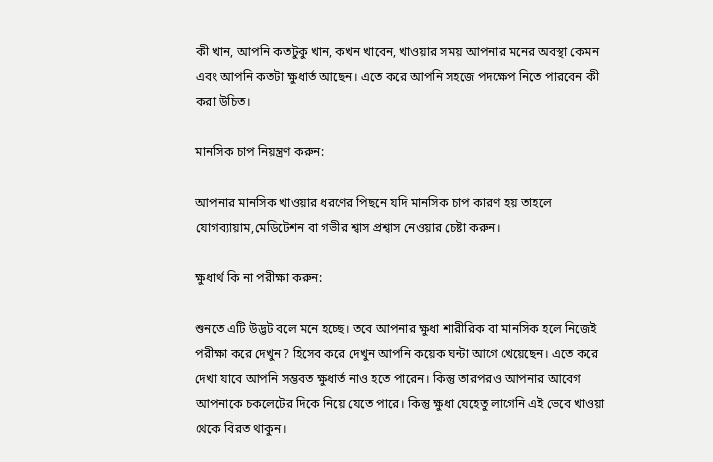কী খান, আপনি কতটুকু খান, কখন খাবেন, খাওয়ার সময় আপনার মনের অবস্থা কেমন এবং আপনি কতটা ক্ষুধার্ত আছেন। এতে করে আপনি সহজে পদক্ষেপ নিতে পারবেন কী করা উচিত।

মানসিক চাপ নিয়ন্ত্রণ করুন:

আপনার মানসিক খাওয়ার ধরণের পিছনে যদি মানসিক চাপ কারণ হয় তাহলে যোগব্যায়াম,মেডিটেশন বা গভীর শ্বাস প্রশ্বাস নেওয়ার চেষ্টা করুন।

ক্ষুধার্থ কি না পরীক্ষা করুন:

শুনতে এটি উদ্ভট বলে মনে হচ্ছে। তবে আপনার ক্ষুধা শারীরিক বা মানসিক হলে নিজেই পরীক্ষা করে দেখুন? হিসেব করে দেখুন আপনি কয়েক ঘন্টা আগে খেয়েছেন। এতে করে দেখা যাবে আপনি সম্ভবত ক্ষুধার্ত নাও হতে পারেন। কিন্তু তারপরও আপনার আবেগ আপনাকে চকলেটের দিকে নিয়ে যেতে পারে। কিন্তু ক্ষুধা যেহেতু লাগেনি এই ভেবে খাওয়া থেকে বিরত থাকুন।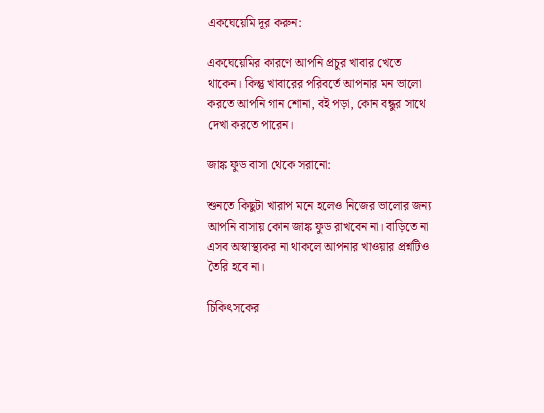একঘেয়েমি দূর করুন:

একঘেয়েমির কারণে আপনি প্রচুর খাবার খেতে থাকেন। কিন্তু খাবারের পরিবর্তে আপনার মন ভালো করতে আপনি গান শোনা, বই পড়া, কোন বন্ধুর সাথে দেখা করতে পারেন।

জাঙ্ক ফুড বাসা থেকে সরানো:

শুনতে কিছুটা খারাপ মনে হলেও নিজের ভালোর জন্য আপনি বাসায় কোন জাঙ্ক ফুড রাখবেন না। বাড়িতে না এসব অস্বাস্থ্যকর না থাকলে আপনার খাওয়ার প্রশ্নটিও তৈরি হবে না।

চিকিৎসকের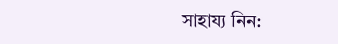সাহায্য নিন: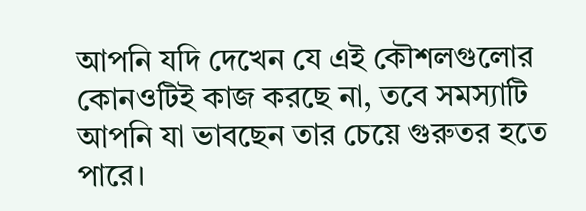আপনি যদি দেখেন যে এই কৌশলগুলোর কোনওটিই কাজ করছে না, তবে সমস্যাটি আপনি যা ভাবছেন তার চেয়ে গুরুতর হতে পারে।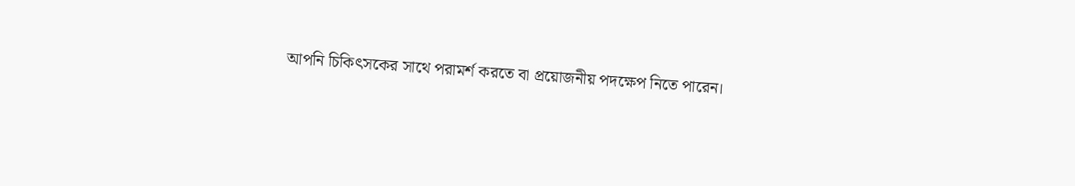আপনি চিকিৎসকের সাথে পরামর্শ করতে বা প্রয়োজনীয় পদক্ষেপ নিতে পারেন।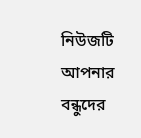নিউজটি আপনার বন্ধুদের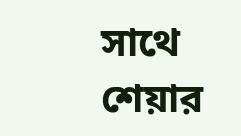সাথে শেয়ার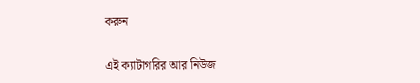করুন

এই ক্যাটাগরির আর নিউজ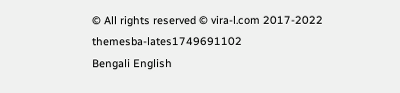© All rights reserved © vira-l.com 2017-2022
themesba-lates1749691102
Bengali English